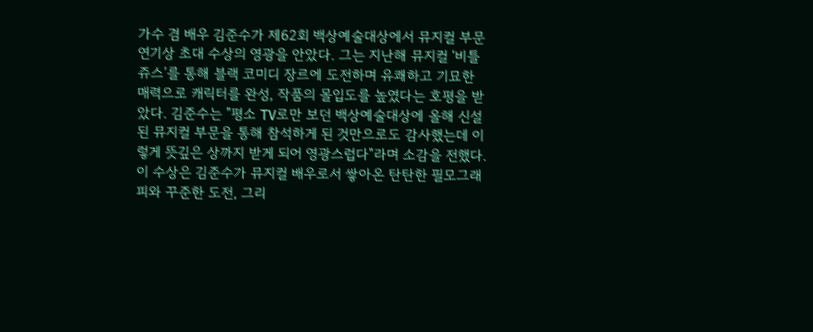가수 겸 배우 김준수가 제62회 백상예술대상에서 뮤지컬 부문 연기상 초대 수상의 영광을 안았다. 그는 지난해 뮤지컬 ‘비틀쥬스’를 통해 블랙 코미디 장르에 도전하며 유쾌하고 기묘한 매력으로 캐릭터를 완성, 작품의 몰입도를 높였다는 호평을 받았다. 김준수는 "평소 TV로만 보던 백상예술대상에 올해 신설된 뮤지컬 부문을 통해 참석하게 된 것만으로도 감사했는데 이렇게 뜻깊은 상까지 받게 되어 영광스럽다"라며 소감을 전했다. 이 수상은 김준수가 뮤지컬 배우로서 쌓아온 탄탄한 필모그래피와 꾸준한 도전, 그리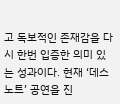고 독보적인 존재감을 다시 한번 입증한 의미 있는 성과이다. 현재 ‘데스노트’ 공연을 진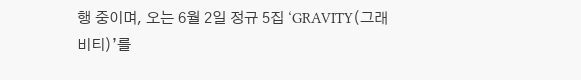행 중이며, 오는 6월 2일 정규 5집 ‘GRAVITY(그래비티)’를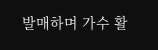발매하며 가수 활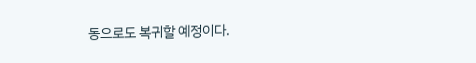동으로도 복귀할 예정이다.